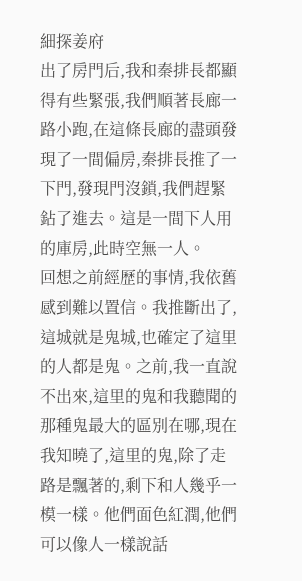細探姜府
出了房門后,我和秦排長都顯得有些緊張,我們順著長廊一路小跑,在這條長廊的盡頭發現了一間偏房,秦排長推了一下門,發現門沒鎖,我們趕緊鉆了進去。這是一間下人用的庫房,此時空無一人。
回想之前經歷的事情,我依舊感到難以置信。我推斷出了,這城就是鬼城,也確定了這里的人都是鬼。之前,我一直說不出來,這里的鬼和我聽聞的那種鬼最大的區別在哪,現在我知曉了,這里的鬼,除了走路是飄著的,剩下和人幾乎一模一樣。他們面色紅潤,他們可以像人一樣說話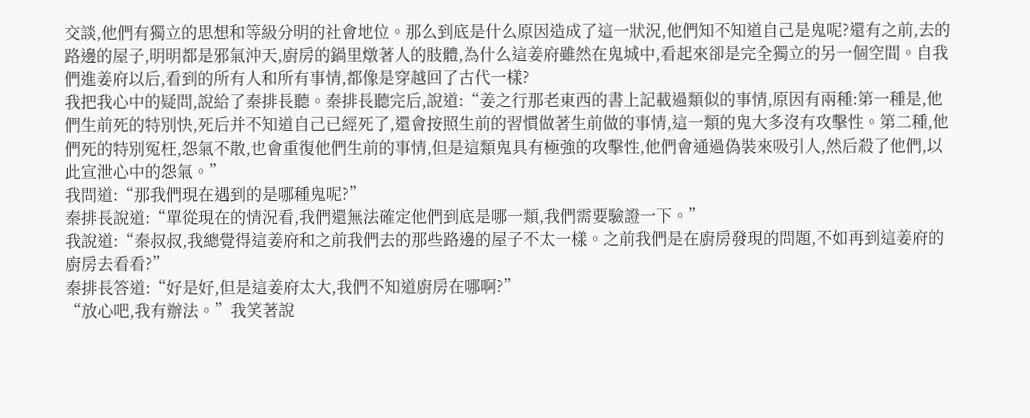交談,他們有獨立的思想和等級分明的社會地位。那么到底是什么原因造成了這一狀況,他們知不知道自己是鬼呢?還有之前,去的路邊的屋子,明明都是邪氣沖天,廚房的鍋里燉著人的肢體,為什么這姜府雖然在鬼城中,看起來卻是完全獨立的另一個空間。自我們進姜府以后,看到的所有人和所有事情,都像是穿越回了古代一樣?
我把我心中的疑問,說給了秦排長聽。秦排長聽完后,說道:“姜之行那老東西的書上記載過類似的事情,原因有兩種:第一種是,他們生前死的特別快,死后并不知道自己已經死了,還會按照生前的習慣做著生前做的事情,這一類的鬼大多沒有攻擊性。第二種,他們死的特別冤枉,怨氣不散,也會重復他們生前的事情,但是這類鬼具有極強的攻擊性,他們會通過偽裝來吸引人,然后殺了他們,以此宣泄心中的怨氣。”
我問道:“那我們現在遇到的是哪種鬼呢?”
秦排長說道:“單從現在的情況看,我們還無法確定他們到底是哪一類,我們需要驗證一下。”
我說道:“秦叔叔,我總覺得這姜府和之前我們去的那些路邊的屋子不太一樣。之前我們是在廚房發現的問題,不如再到這姜府的廚房去看看?”
秦排長答道:“好是好,但是這姜府太大,我們不知道廚房在哪啊?”
“放心吧,我有辦法。”我笑著說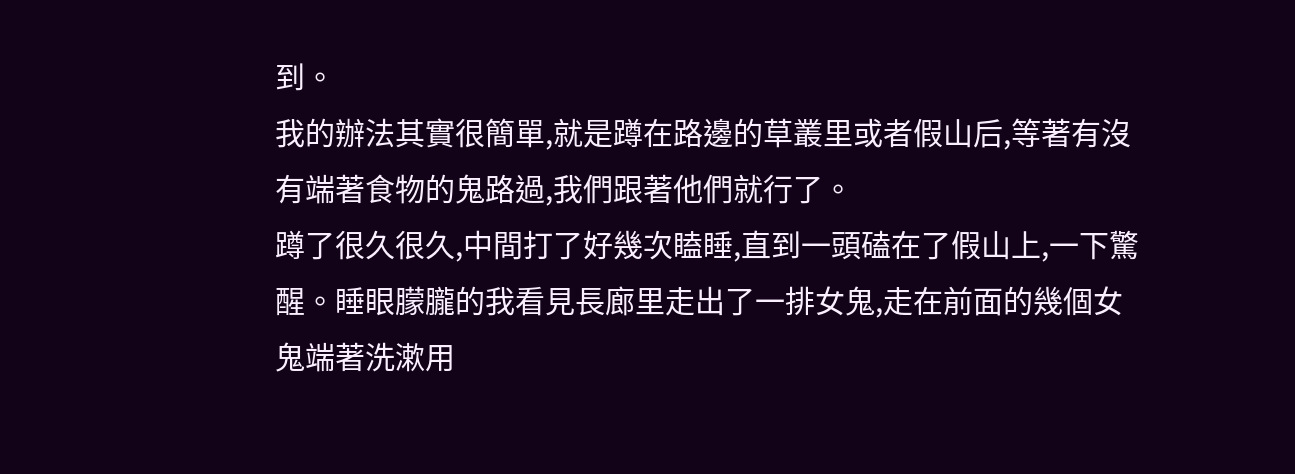到。
我的辦法其實很簡單,就是蹲在路邊的草叢里或者假山后,等著有沒有端著食物的鬼路過,我們跟著他們就行了。
蹲了很久很久,中間打了好幾次瞌睡,直到一頭磕在了假山上,一下驚醒。睡眼朦朧的我看見長廊里走出了一排女鬼,走在前面的幾個女鬼端著洗漱用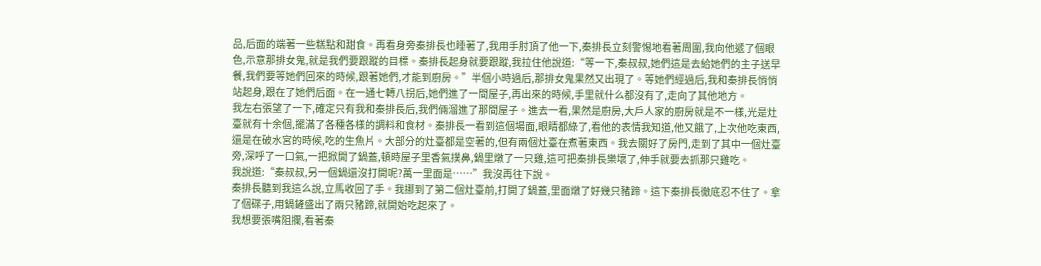品,后面的端著一些糕點和甜食。再看身旁秦排長也睡著了,我用手肘頂了他一下,秦排長立刻警惕地看著周圍,我向他遞了個眼色,示意那排女鬼,就是我們要跟蹤的目標。秦排長起身就要跟蹤,我拉住他說道:“等一下,秦叔叔,她們這是去給她們的主子送早餐,我們要等她們回來的時候,跟著她們,才能到廚房。”半個小時過后,那排女鬼果然又出現了。等她們經過后,我和秦排長悄悄站起身,跟在了她們后面。在一通七轉八拐后,她們進了一間屋子,再出來的時候,手里就什么都沒有了,走向了其他地方。
我左右張望了一下,確定只有我和秦排長后,我們倆溜進了那間屋子。進去一看,果然是廚房,大戶人家的廚房就是不一樣,光是灶臺就有十余個,擺滿了各種各樣的調料和食材。秦排長一看到這個場面,眼睛都綠了,看他的表情我知道,他又餓了,上次他吃東西,還是在破水宮的時候,吃的生魚片。大部分的灶臺都是空著的,但有兩個灶臺在煮著東西。我去關好了房門,走到了其中一個灶臺旁,深呼了一口氣,一把掀開了鍋蓋,頓時屋子里香氣撲鼻,鍋里燉了一只雞,這可把秦排長樂壞了,伸手就要去抓那只雞吃。
我說道:“秦叔叔,另一個鍋還沒打開呢?萬一里面是……”我沒再往下說。
秦排長聽到我這么說,立馬收回了手。我挪到了第二個灶臺前,打開了鍋蓋,里面燉了好幾只豬蹄。這下秦排長徹底忍不住了。拿了個碟子,用鍋鏟盛出了兩只豬蹄,就開始吃起來了。
我想要張嘴阻攔,看著秦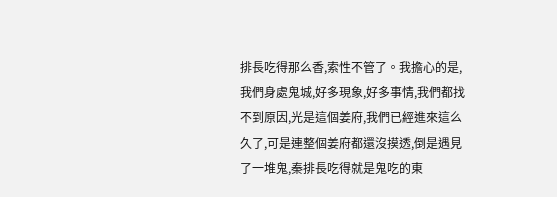排長吃得那么香,索性不管了。我擔心的是,我們身處鬼城,好多現象,好多事情,我們都找不到原因,光是這個姜府,我們已經進來這么久了,可是連整個姜府都還沒摸透,倒是遇見了一堆鬼,秦排長吃得就是鬼吃的東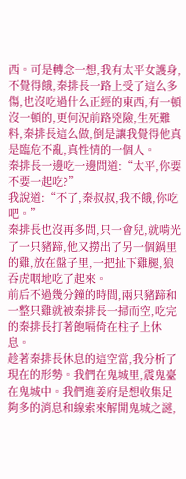西。可是轉念一想,我有太平女護身,不覺得餓,秦排長一路上受了這么多傷,也沒吃過什么正經的東西,有一頓沒一頓的,更何況前路兇險,生死難料,秦排長這么做,倒是讓我覺得他真是臨危不亂,真性情的一個人。
秦排長一邊吃一邊問道:“太平,你要不要一起吃?”
我說道:“不了,秦叔叔,我不餓,你吃吧。”
秦排長也沒再多問,只一會兒,就啃光了一只豬蹄,他又撈出了另一個鍋里的雞,放在盤子里,一把扯下雞腿,狼吞虎咽地吃了起來。
前后不過幾分鐘的時間,兩只豬蹄和一整只雞就被秦排長一掃而空,吃完的秦排長打著飽嗝倚在柱子上休息。
趁著秦排長休息的這空當,我分析了現在的形勢。我們在鬼城里,震鬼臺在鬼城中。我們進姜府是想收集足夠多的消息和線索來解開鬼城之謎,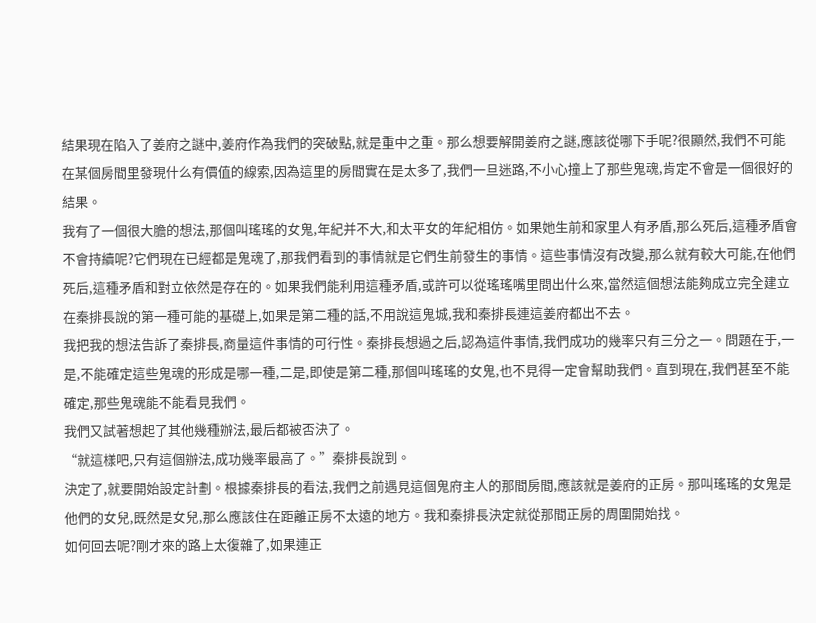結果現在陷入了姜府之謎中,姜府作為我們的突破點,就是重中之重。那么想要解開姜府之謎,應該從哪下手呢?很顯然,我們不可能在某個房間里發現什么有價值的線索,因為這里的房間實在是太多了,我們一旦迷路,不小心撞上了那些鬼魂,肯定不會是一個很好的結果。
我有了一個很大膽的想法,那個叫瑤瑤的女鬼,年紀并不大,和太平女的年紀相仿。如果她生前和家里人有矛盾,那么死后,這種矛盾會不會持續呢?它們現在已經都是鬼魂了,那我們看到的事情就是它們生前發生的事情。這些事情沒有改變,那么就有較大可能,在他們死后,這種矛盾和對立依然是存在的。如果我們能利用這種矛盾,或許可以從瑤瑤嘴里問出什么來,當然這個想法能夠成立完全建立在秦排長說的第一種可能的基礎上,如果是第二種的話,不用說這鬼城,我和秦排長連這姜府都出不去。
我把我的想法告訴了秦排長,商量這件事情的可行性。秦排長想過之后,認為這件事情,我們成功的幾率只有三分之一。問題在于,一是,不能確定這些鬼魂的形成是哪一種,二是,即使是第二種,那個叫瑤瑤的女鬼,也不見得一定會幫助我們。直到現在,我們甚至不能確定,那些鬼魂能不能看見我們。
我們又試著想起了其他幾種辦法,最后都被否決了。
“就這樣吧,只有這個辦法,成功幾率最高了。”秦排長說到。
決定了,就要開始設定計劃。根據秦排長的看法,我們之前遇見這個鬼府主人的那間房間,應該就是姜府的正房。那叫瑤瑤的女鬼是他們的女兒,既然是女兒,那么應該住在距離正房不太遠的地方。我和秦排長決定就從那間正房的周圍開始找。
如何回去呢?剛才來的路上太復雜了,如果連正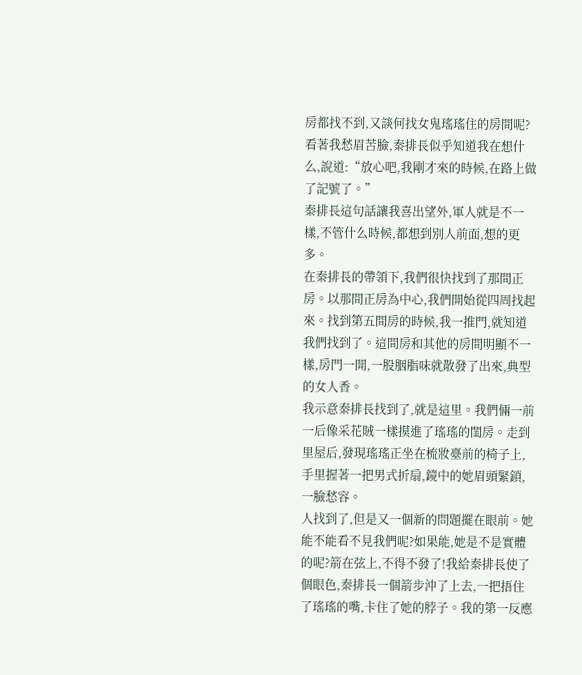房都找不到,又談何找女鬼瑤瑤住的房間呢?
看著我愁眉苦臉,秦排長似乎知道我在想什么,說道:“放心吧,我剛才來的時候,在路上做了記號了。”
秦排長這句話讓我喜出望外,軍人就是不一樣,不管什么時候,都想到別人前面,想的更多。
在秦排長的帶領下,我們很快找到了那間正房。以那間正房為中心,我們開始從四周找起來。找到第五間房的時候,我一推門,就知道我們找到了。這間房和其他的房間明顯不一樣,房門一開,一股胭脂味就散發了出來,典型的女人香。
我示意秦排長找到了,就是這里。我們倆一前一后像采花賊一樣摸進了瑤瑤的閨房。走到里屋后,發現瑤瑤正坐在梳妝臺前的椅子上,手里握著一把男式折扇,鏡中的她眉頭緊鎖,一臉愁容。
人找到了,但是又一個新的問題擺在眼前。她能不能看不見我們呢?如果能,她是不是實體的呢?箭在弦上,不得不發了!我給秦排長使了個眼色,秦排長一個箭步沖了上去,一把捂住了瑤瑤的嘴,卡住了她的脖子。我的第一反應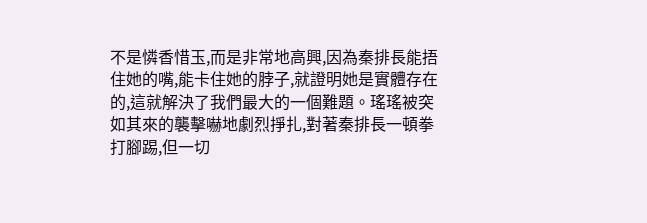不是憐香惜玉,而是非常地高興,因為秦排長能捂住她的嘴,能卡住她的脖子,就證明她是實體存在的,這就解決了我們最大的一個難題。瑤瑤被突如其來的襲擊嚇地劇烈掙扎,對著秦排長一頓拳打腳踢,但一切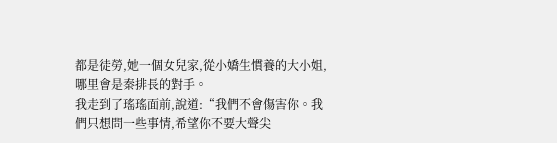都是徒勞,她一個女兒家,從小嬌生慣養的大小姐,哪里會是秦排長的對手。
我走到了瑤瑤面前,說道:“我們不會傷害你。我們只想問一些事情,希望你不要大聲尖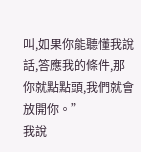叫,如果你能聽懂我說話,答應我的條件,那你就點點頭,我們就會放開你。”
我說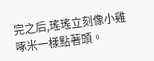完之后,瑤瑤立刻像小雞啄米一樣點著頭。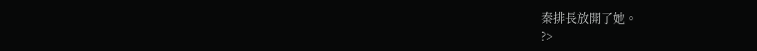秦排長放開了她。
?>